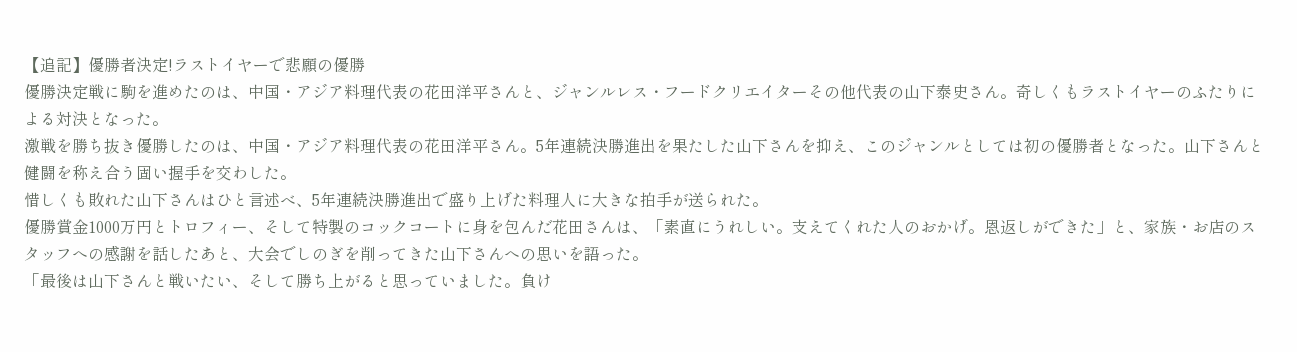【追記】優勝者決定!ラストイヤーで悲願の優勝
優勝決定戦に駒を進めたのは、中国・アジア料理代表の花田洋平さんと、ジャンルレス・フードクリエイターその他代表の山下泰史さん。奇しくもラストイヤーのふたりによる対決となった。
激戦を勝ち抜き優勝したのは、中国・アジア料理代表の花田洋平さん。5年連続決勝進出を果たした山下さんを抑え、このジャンルとしては初の優勝者となった。山下さんと健闘を称え合う固い握手を交わした。
惜しくも敗れた山下さんはひと言述べ、5年連続決勝進出で盛り上げた料理人に大きな拍手が送られた。
優勝賞金1000万円とトロフィー、そして特製のコックコートに身を包んだ花田さんは、「素直にうれしい。支えてくれた人のおかげ。恩返しができた」と、家族・お店のスタッフへの感謝を話したあと、大会でしのぎを削ってきた山下さんへの思いを語った。
「最後は山下さんと戦いたい、そして勝ち上がると思っていました。負け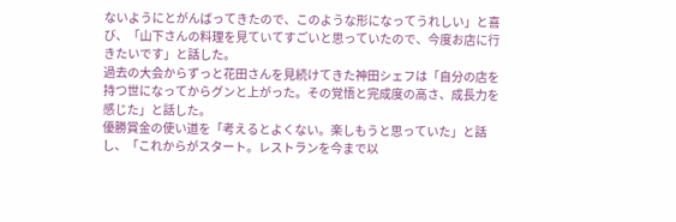ないようにとがんばってきたので、このような形になってうれしい」と喜び、「山下さんの料理を見ていてすごいと思っていたので、今度お店に行きたいです」と話した。
過去の大会からずっと花田さんを見続けてきた神田シェフは「自分の店を持つ世になってからグンと上がった。その覚悟と完成度の高さ、成長力を感じた」と話した。
優勝賞金の使い道を「考えるとよくない。楽しもうと思っていた」と話し、「これからがスタート。レストランを今まで以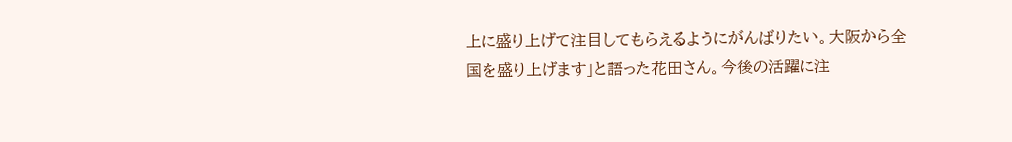上に盛り上げて注目してもらえるようにがんばりたい。大阪から全国を盛り上げます」と語った花田さん。今後の活躍に注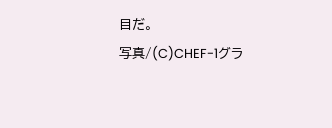目だ。
写真/(C)CHEF-1グラ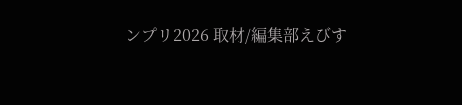ンプリ2026 取材/編集部えびす